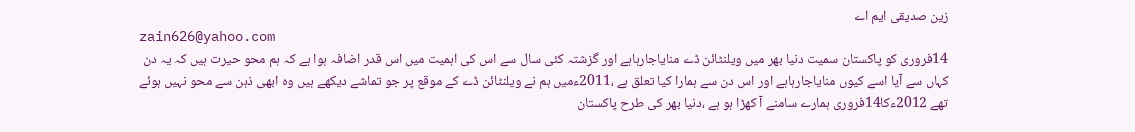زین صدیقی ایم اے
zain626@yahoo.com
14فروری کو پاکستان سمیت دنیا بھر میں ویلنٹائن ڈے منایاجارہاہے اور گزشتہ کئی سال سے اس کی اہمیت میں اس قدر اضافہ ہوا ہے کہ ہم محو حیرت ہیں کہ یہ دن کہاں سے آیا اسے کیوں منایاجارہاہے اور اس دن سے ہمارا کیا تعلق ہے ،2011ءمیں ہم نے ویلنٹائن ڈے کے موقع پر جو تماشے دیکھے ہیں وہ ابھی ذہن سے محو نہیں ہوئے تھے 2012ءکا14فروری ہمارے سامنے آ کھڑا ہو ہے ،دنیا بھر کی طرح پاکستان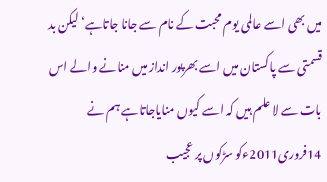میں بھی اسے عالمی یوم محبت کے نام سے جانا جاتاہے‘لیکن بد قسمتی سے پاکستان میں اسے بھرپور انداز میں منانے والے اس بات سے لا علم ہیں کہ اسے کیوں منایاجاتاہے ہم نے 14فروری2011ءکو سڑکوں پر عجیب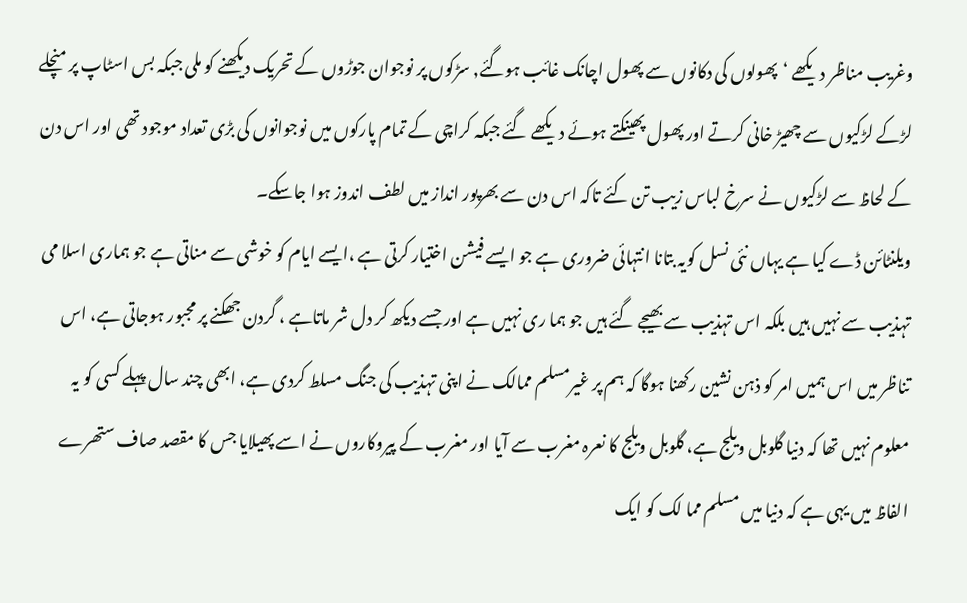وغریب مناظر دیکھے ‘پھولوں کی دکانوں سے پھول اچانک غائب ہوگئے, سڑکوں پر نوجوان جوڑوں کے تحریک دیکھنے کو ملی جبکہ بس اسٹاپ پر منچلے لڑکے لڑکیوں سے چھیڑ خانی کرتے اور پھول پھینکتے ہوئے دیکھے گئے جبکہ کراچی کے تمام پارکوں میں نوجوانوں کی بڑی تعداد موجود تھی اور اس دن کے لحاظ سے لڑکیوں نے سرخ لباس زیب تن کئے تاکہ اس دن سے بھرپور انداز میں لطف اندوز ہوا جاسکے۔
ویلنٹائن ڈے کیا ہے یہاں نئی نسل کویہ بتانا انتہائی ضروری ہے جو ایسے فیشن اختیار کرتی ہے ،ایسے ایام کو خوشی سے مناتی ہے جو ہماری اسلا می تہذیب سے نہیں ہیں بلکہ اس تہذیب سے بھیجے گئے ہیں جو ہما ری نہیں ہے اور جسے دیکھ کر دل شر ماتاہے ، گردن جھکنے پر مجبور ہوجاتی ہے، اس تناظر میں اس ہمیں امر کو ذہن نشین رکھنا ہوگا کہ ہم پر غیرمسلم ممالک نے اپنی تہذیب کی جنگ مسلط کردی ہے، ابھی چند سال پہلے کسی کو یہ معلوم نہیں تھا کہ دنیا گلوبل ویلج ہے، گلوبل ویلج کا نعرہ مغرب سے آیا اور مغرب کے پیروکاروں نے اسے پھیلایا جس کا مقصد صاف ستھرے الفاظ میں یہی ہے کہ دنیا میں مسلم مما لک کو ایک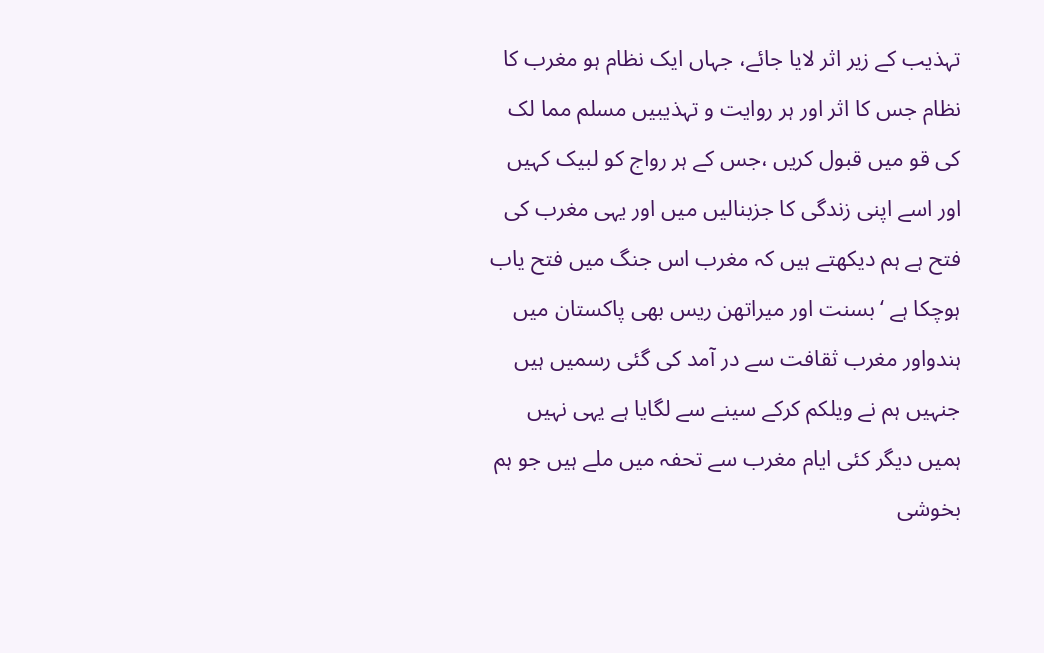تہذیب کے زیر اثر لایا جائے، جہاں ایک نظام ہو مغرب کا نظام جس کا اثر اور ہر روایت و تہذیبیں مسلم مما لک کی قو میں قبول کریں ،جس کے ہر رواج کو لبیک کہیں اور اسے اپنی زندگی کا جزبنالیں میں اور یہی مغرب کی فتح ہے ہم دیکھتے ہیں کہ مغرب اس جنگ میں فتح یاب ہوچکا ہے ‘بسنت اور میراتھن ریس بھی پاکستان میں ہندواور مغرب ثقافت سے در آمد کی گئی رسمیں ہیں جنہیں ہم نے ویلکم کرکے سینے سے لگایا ہے یہی نہیں ہمیں دیگر کئی ایام مغرب سے تحفہ میں ملے ہیں جو ہم بخوشی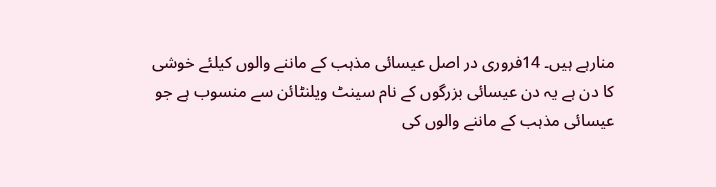منارہے ہیں۔ 14فروری در اصل عیسائی مذہب کے ماننے والوں کیلئے خوشی کا دن ہے یہ دن عیسائی بزرگوں کے نام سینٹ ویلنٹائن سے منسوب ہے جو عیسائی مذہب کے ماننے والوں کی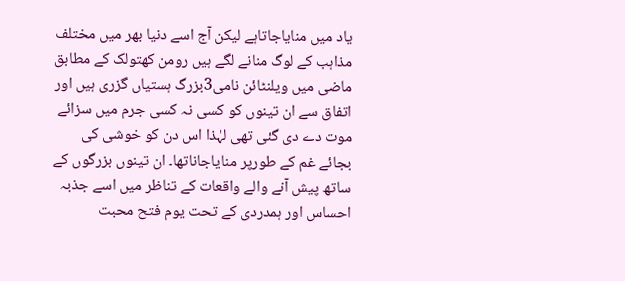یاد میں منایاجاتاہے لیکن آج اسے دنیا بھر میں مختلف مذاہب کے لوگ منانے لگے ہیں رومن کھتولک کے مطابق ماضی میں ویلنٹائن نامی3بزرگ ہستیاں گزری ہیں اور اتفاق سے ان تینوں کو کسی نہ کسی جرم میں سزائے موت دے دی گئی تھی لہٰذا اس دن کو خوشی کی بجائے غم کے طورپر منایاجاناتھا۔ ان تینوں بزرگوں کے ساتھ پیش آنے والے واقعات کے تناظر میں اسے جذبہ احساس اور ہمدردی کے تحت یوم فتح محبت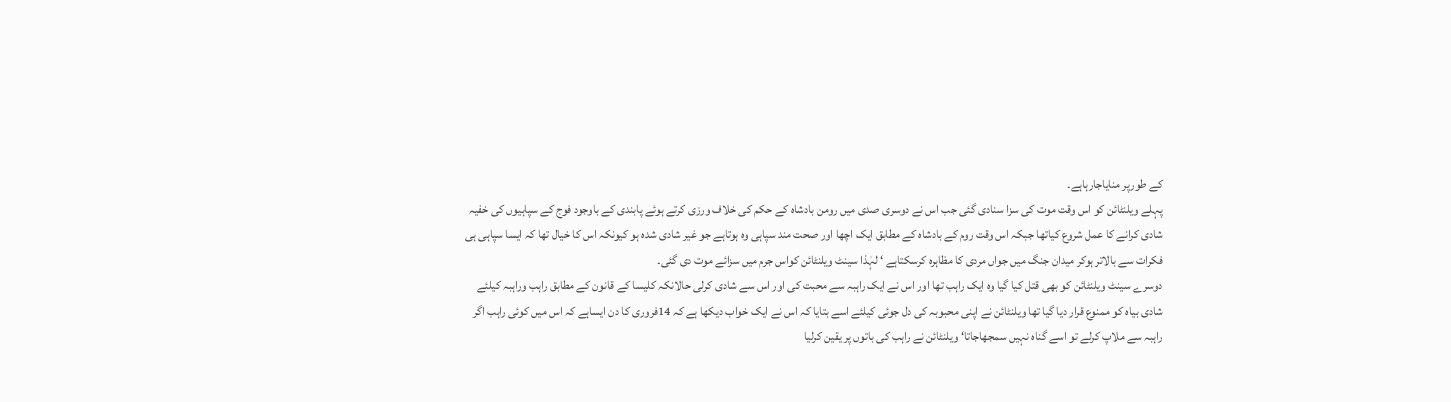کے طورپر منایاجارہاہے۔
پہلے ویلنٹائن کو اس وقت موت کی سزا سنادی گئی جب اس نے دوسری صدی میں رومن بادشاہ کے حکم کی خلاف ورزی کرتے ہوئے پابندی کے باوجود فوج کے سپاہیوں کی خفیہ شادی کرانے کا عمل شروع کیاتھا جبکہ اس وقت روم کے بادشاہ کے مطابق ایک اچھا اور صحت مند سپاہی وہ ہوتاہے جو غیر شادی شدہ ہو کیونکہ اس کا خیال تھا کہ ایسا سپاہی ہی فکرات سے بالاتر ہوکر میدان جنگ میں جواں مردی کا مظاہرہ کرسکتاہے ‘ لہٰذا سینٹ ویلنٹائن کواس جرم میں سزائے موت دی گئی۔
دوسرے سینٹ ویلنٹائن کو بھی قتل کیا گیا وہ ایک راہب تھا اور اس نے ایک راہبہ سے محبت کی اور اس سے شادی کرلی حالانکہ کلیسا کے قانون کے مطابق راہب وراہبہ کیلئے شادی بیاہ کو ممنوع قرار دیا گیا تھا ویلنٹائن نے اپنی محبوبہ کی دل جوئی کیلئے اسے بتایا کہ اس نے ایک خواب دیکھا ہے کہ 14فروری کا دن ایساہے کہ اس میں کوئی راہب اگر راہبہ سے ملاپ کرلے تو اسے گناہ نہیں سمجھاجاتا‘ ویلنٹائن نے راہب کی باتوں پر یقین کرلیا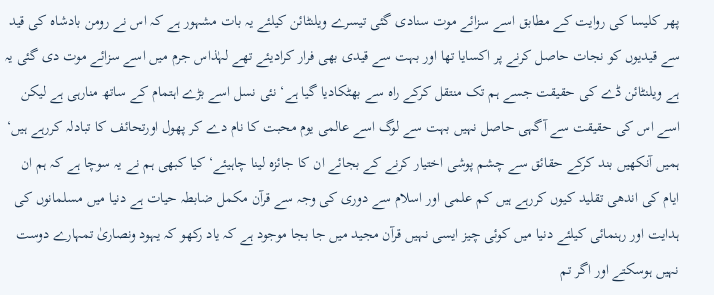پھر کلیسا کی روایت کے مطابق اسے سزائے موت سنادی گئی تیسرے ویلنٹائن کیلئے یہ بات مشہور ہے کہ اس نے رومن بادشاہ کی قید سے قیدیوں کو نجات حاصل کرنے پر اکسایا تھا اور بہت سے قیدی بھی فرار کرادیئے تھے لہٰذاس جرم میں اسے سزائے موت دی گئی یہ ہے ویلنٹائن ڈے کی حقیقت جسے ہم تک منتقل کرکے راہ سے بھٹکادیا گیا ہے‘ نئی نسل اسے بڑے اہتمام کے ساتھ منارہی ہے لیکن اسے اس کی حقیقت سے آگہی حاصل نہیں بہت سے لوگ اسے عالمی یوم محبت کا نام دے کر پھول اورتحائف کا تبادلہ کررہے ہیں‘ ہمیں آنکھیں بند کرکے حقائق سے چشم پوشی اختیار کرنے کے بجائے ان کا جائزہ لینا چاہیئے‘ کیا کبھی ہم نے یہ سوچا ہے کہ ہم ان ایام کی اندھی تقلید کیوں کررہے ہیں کم علمی اور اسلام سے دوری کی وجہ سے قرآن مکمل ضابطہ حیات ہے دنیا میں مسلمانوں کی ہدایت اور رہنمائی کیلئے دنیا میں کوئی چیز ایسی نہیں قرآن مجید میں جا بجا موجود ہے کہ یاد رکھو کہ یہود ونصاریٰ تمہارے دوست نہیں ہوسکتے اور اگر تم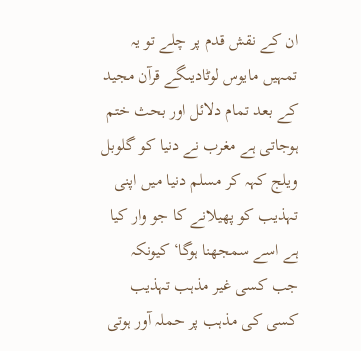ان کے نقش قدم پر چلے تو یہ تمہیں مایوس لوٹادیںگے قرآن مجید کے بعد تمام دلائل اور بحث ختم ہوجاتی ہے مغرب نے دنیا کو گلوبل ویلج کہہ کر مسلم دنیا میں اپنی تہذیب کو پھیلانے کا جو وار کیا ہے اسے سمجھنا ہوگا‘ کیونکہ جب کسی غیر مذہب تہذیب کسی کی مذہب پر حملہ آور ہوتی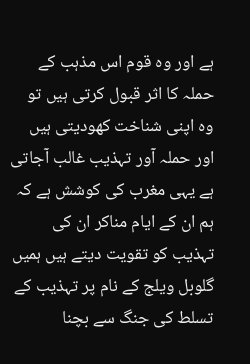ہے اور وہ قوم اس مذہب کے حملہ کا اثر قبول کرتی ہیں تو وہ اپنی شناخت کھودیتی ہیں اور حملہ آور تہذیب غالب آجاتی ہے یہی مغرب کی کوشش ہے کہ ہم ان کے ایام مناکر ان کی تہذیب کو تقویت دیتے ہیں ہمیں گلوبل ویلج کے نام پر تہذیب کے تسلط کی جنگ سے بچنا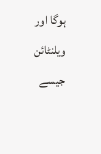ہوگا اور ویلنٹائن جیسے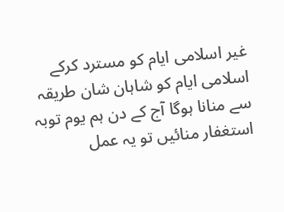غیر اسلامی ایام کو مسترد کرکے اسلامی ایام کو شاہان شان طریقہ سے منانا ہوگا آج کے دن ہم یوم توبہ استغفار منائیں تو یہ عمل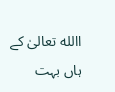االله تعالیٰ کے ہاں بہت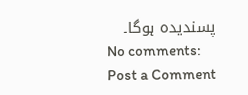پسندیدہ ہوگا۔
No comments:
Post a Comment